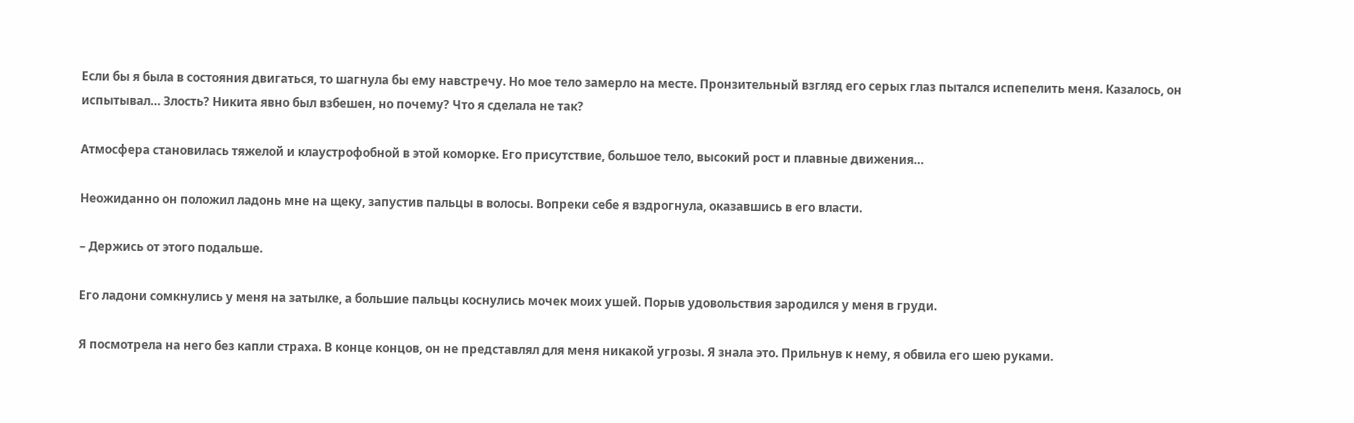Если бы я была в состояния двигаться, то шагнула бы ему навстречу. Но мое тело замерло на месте. Пронзительный взгляд его серых глаз пытался испепелить меня. Казалось, он испытывал… Злость? Никита явно был взбешен, но почему? Что я сделала не так?

Атмосфера становилась тяжелой и клаустрофобной в этой коморке. Его присутствие, большое тело, высокий рост и плавные движения…

Неожиданно он положил ладонь мне на щеку, запустив пальцы в волосы. Вопреки себе я вздрогнула, оказавшись в его власти.

– Держись от этого подальше.

Его ладони сомкнулись у меня на затылке, а большие пальцы коснулись мочек моих ушей. Порыв удовольствия зародился у меня в груди.

Я посмотрела на него без капли страха. В конце концов, он не представлял для меня никакой угрозы. Я знала это. Прильнув к нему, я обвила его шею руками.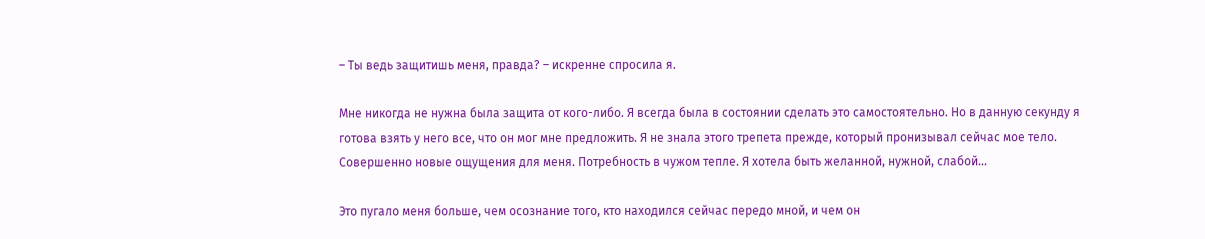– Ты ведь защитишь меня, правда? – искренне спросила я.

Мне никогда не нужна была защита от кого-либо. Я всегда была в состоянии сделать это самостоятельно. Но в данную секунду я готова взять у него все, что он мог мне предложить. Я не знала этого трепета прежде, который пронизывал сейчас мое тело. Совершенно новые ощущения для меня. Потребность в чужом тепле. Я хотела быть желанной, нужной, слабой…

Это пугало меня больше, чем осознание того, кто находился сейчас передо мной, и чем он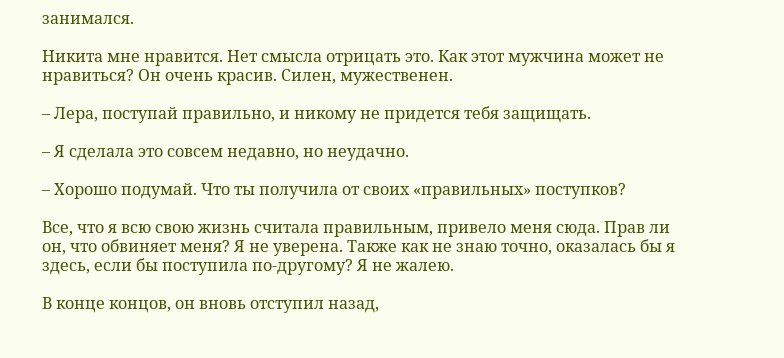занимался.

Никита мне нравится. Нет смысла отрицать это. Как этот мужчина может не нравиться? Он очень красив. Силен, мужественен.

– Лера, поступай правильно, и никому не придется тебя защищать.

– Я сделала это совсем недавно, но неудачно.

– Хорошо подумай. Что ты получила от своих «правильных» поступков?

Все, что я всю свою жизнь считала правильным, привело меня сюда. Прав ли он, что обвиняет меня? Я не уверена. Также как не знаю точно, оказалась бы я здесь, если бы поступила по-другому? Я не жалею.

В конце концов, он вновь отступил назад,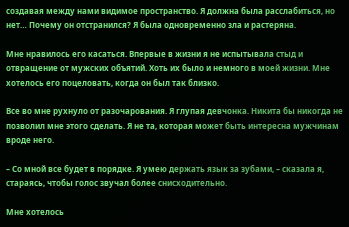создавая между нами видимое пространство. Я должна была расслабиться, но нет… Почему он отстранился? Я была одновременно зла и растеряна.

Мне нравилось его касаться. Впервые в жизни я не испытывала стыд и отвращение от мужских объятий. Хоть их было и немного в моей жизни. Мне хотелось его поцеловать, когда он был так близко.

Все во мне рухнуло от разочарования. Я глупая девчонка. Никита бы никогда не позволил мне этого сделать. Я не та, которая может быть интересна мужчинам вроде него.

– Со мной все будет в порядке. Я умею держать язык за зубами, – сказала я, стараясь, чтобы голос звучал более снисходительно.

Мне хотелось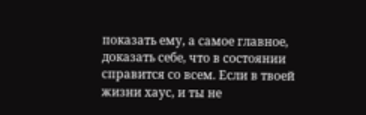показать ему, а самое главное, доказать себе, что в состоянии справится со всем. Если в твоей жизни хаус, и ты не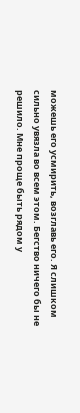можешь его усмирить, возглавь его. Я слишком сильно увязла во всем этом. Бегство ничего бы не решило. Мне проще быть рядом у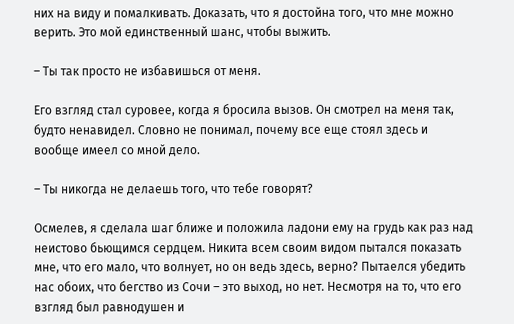них на виду и помалкивать. Доказать, что я достойна того, что мне можно верить. Это мой единственный шанс, чтобы выжить.

– Ты так просто не избавишься от меня.

Его взгляд стал суровее, когда я бросила вызов. Он смотрел на меня так, будто ненавидел. Словно не понимал, почему все еще стоял здесь и вообще имеел со мной дело.

– Ты никогда не делаешь того, что тебе говорят?

Осмелев, я сделала шаг ближе и положила ладони ему на грудь как раз над неистово бьющимся сердцем. Никита всем своим видом пытался показать мне, что его мало, что волнует, но он ведь здесь, верно? Пытаелся убедить нас обоих, что бегство из Сочи – это выход, но нет. Несмотря на то, что его взгляд был равнодушен и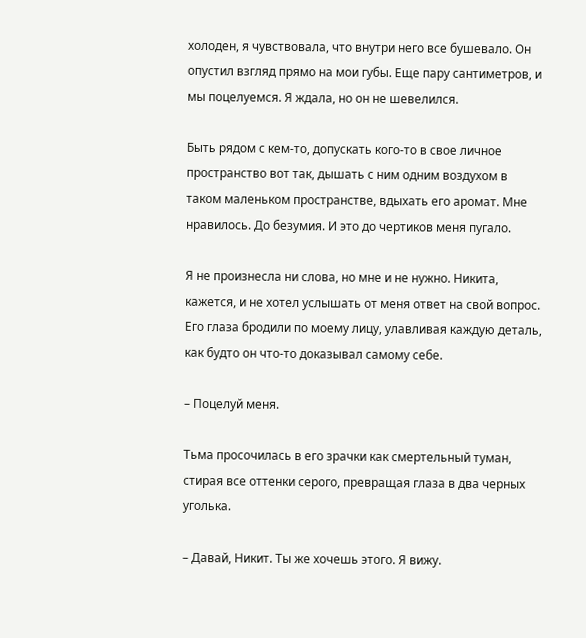холоден, я чувствовала, что внутри него все бушевало. Он опустил взгляд прямо на мои губы. Еще пару сантиметров, и мы поцелуемся. Я ждала, но он не шевелился.

Быть рядом с кем-то, допускать кого-то в свое личное пространство вот так, дышать с ним одним воздухом в таком маленьком пространстве, вдыхать его аромат. Мне нравилось. До безумия. И это до чертиков меня пугало.

Я не произнесла ни слова, но мне и не нужно. Никита, кажется, и не хотел услышать от меня ответ на свой вопрос. Его глаза бродили по моему лицу, улавливая каждую деталь, как будто он что-то доказывал самому себе.

– Поцелуй меня.

Тьма просочилась в его зрачки как смертельный туман, стирая все оттенки серого, превращая глаза в два черных уголька.

– Давай, Никит. Ты же хочешь этого. Я вижу.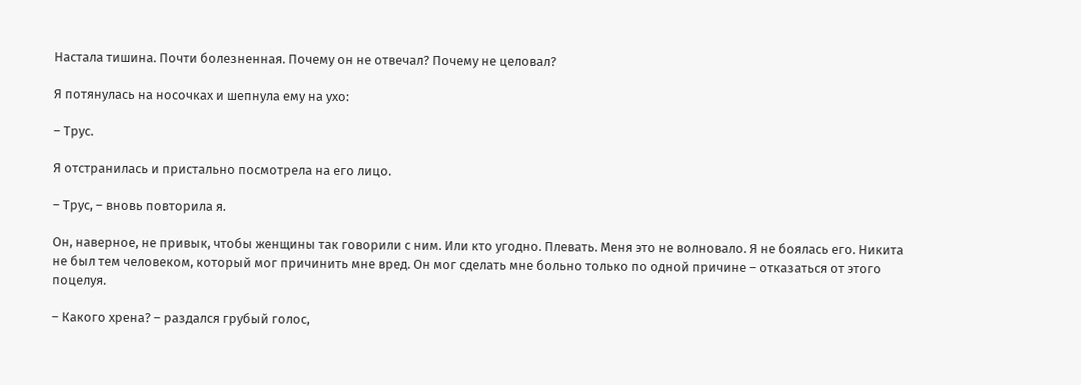Настала тишина. Почти болезненная. Почему он не отвечал? Почему не целовал?

Я потянулась на носочках и шепнула ему на ухо:

– Трус.

Я отстранилась и пристально посмотрела на его лицо.

– Трус, – вновь повторила я.

Он, наверное, не привык, чтобы женщины так говорили с ним. Или кто угодно. Плевать. Меня это не волновало. Я не боялась его. Никита не был тем человеком, который мог причинить мне вред. Он мог сделать мне больно только по одной причине – отказаться от этого поцелуя.

– Какого хрена? – раздался грубый голос,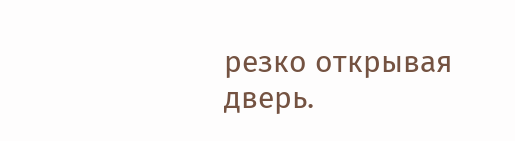резко открывая дверь.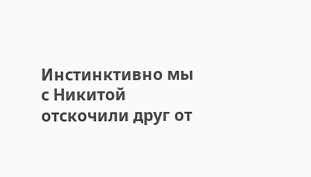Инстинктивно мы с Никитой отскочили друг от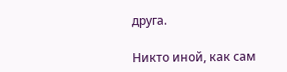друга.

Никто иной, как сам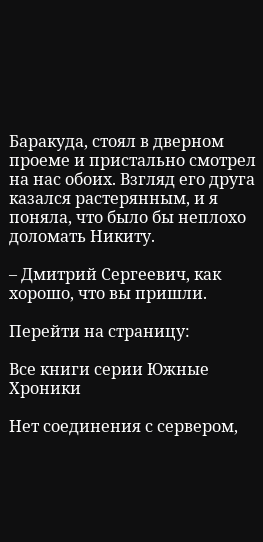Баракуда, стоял в дверном проеме и пристально смотрел на нас обоих. Взгляд его друга казался растерянным, и я поняла, что было бы неплохо доломать Никиту.

– Дмитрий Сергеевич, как хорошо, что вы пришли.

Перейти на страницу:

Все книги серии Южные Хроники

Нет соединения с сервером,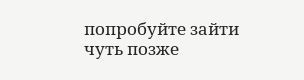попробуйте зайти чуть позже